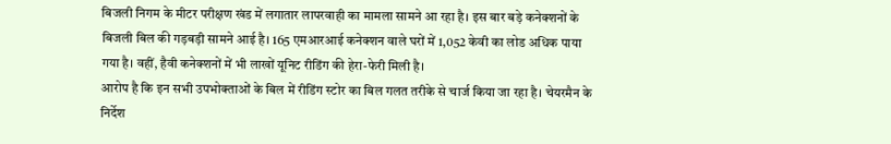बिजली निगम के मीटर परीक्षण खंड में लगातार लापरवाही का मामला सामने आ रहा है। इस बार बड़े कनेक्शनों के बिजली बिल की गड़बड़ी सामने आई है। 165 एमआरआई कनेक्शन वाले घरों में 1,052 केवी का लोड अधिक पाया गया है। वहीं, हैवी कनेक्शनों में भी लाखों यूनिट रीडिंग की हेरा-फेरी मिली है।
आरोप है कि इन सभी उपभोक्ताओं के बिल में रीडिंग स्टोर का बिल गलत तरीके से चार्ज किया जा रहा है। चेयरमैन के निर्देश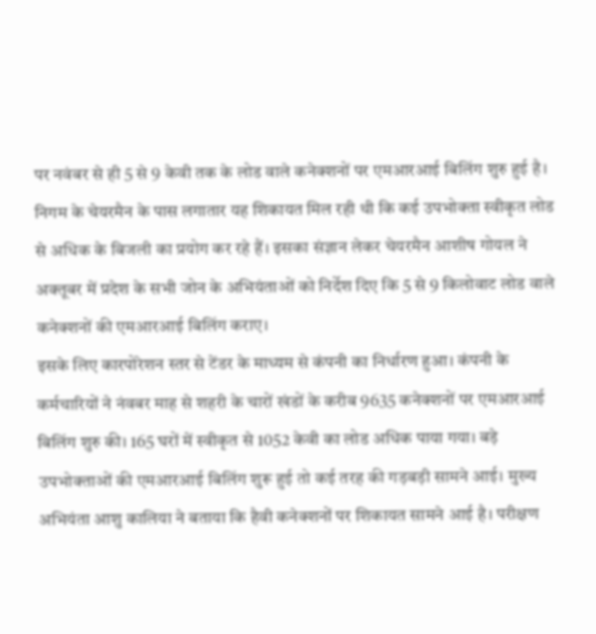पर नवंबर से ही 5 से 9 केवी तक के लोड वाले कनेक्शनों पर एमआरआई बिलिंग शुरु हुई है।
निगम के चेयरमैन के पास लगातार यह शिकायत मिल रही थी कि कई उपभोक्ता स्वीकृत लोड से अधिक के बिजली का प्रयोग कर रहे हैं। इसका संज्ञान लेकर चेयरमैन आशीष गोयल ने अक्तूबर में प्रदेश के सभी जोन के अभियंताओं को निर्देश दिए कि 5 से 9 किलोवाट लोड वाले कनेक्शनों की एमआरआई बिलिंग कराए।
इसके लिए कारपोरेशन स्तर से टेंडर के माध्यम से कंपनी का निर्धारण हुआ। कंपनी के कर्मचारियों ने नंवबर माह से शहरी के चारों खंडों के करीब 9635 कनेक्शनों पर एमआरआई बिलिंग शुरु की। 165 घरों में स्वीकृत से 1052 केवी का लोड अधिक पाया गया। बड़े उपभोक्ताओं की एमआरआई बिलिंग शुरू हुई तो कई तरह की गड़बड़ी सामने आई। मुख्य अभियंता आशु कालिया ने बताया कि हैवी कनेक्शनों पर शिकायत सामने आई है। परीक्षण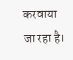करवाया जा रहा है।